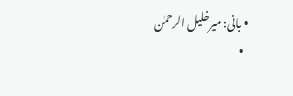• بانی: میرخلیل الرحمٰن
  •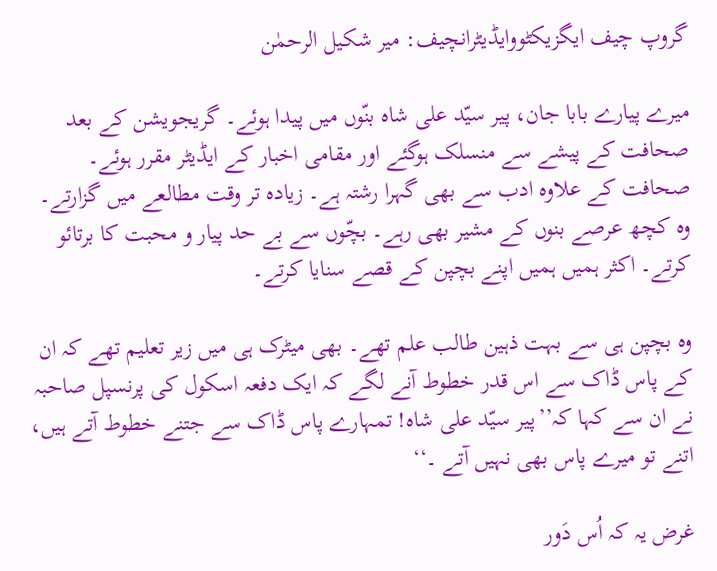گروپ چیف ایگزیکٹووایڈیٹرانچیف: میر شکیل الرحمٰن

میرے پیارے بابا جان، پیر سیّد علی شاہ بنّوں میں پیدا ہوئے۔ گریجویشن کے بعد صحافت کے پیشے سے منسلک ہوگئے اور مقامی اخبار کے ایڈیٹر مقرر ہوئے۔ صحافت کے علاوہ ادب سے بھی گہرا رشتہ ہے۔ زیادہ تر وقت مطالعے میں گزارتے۔ وہ کچھ عرصے بنوں کے مشیر بھی رہے۔ بچّوں سے بے حد پیار و محبت کا برتائو کرتے۔ اکثر ہمیں ہمیں اپنے بچپن کے قصے سنایا کرتے۔

وہ بچپن ہی سے بہت ذہین طالب علم تھے۔ بھی میٹرک ہی میں زیر تعلیم تھے کہ ان کے پاس ڈاک سے اس قدر خطوط آنے لگے کہ ایک دفعہ اسکول کی پرنسپل صاحبہ نے ان سے کہا کہ’’پیر سیّد علی شاہ! تمہارے پاس ڈاک سے جتنے خطوط آتے ہیں، اتنے تو میرے پاس بھی نہیں آتے ۔‘‘

غرض یہ کہ اُس دَور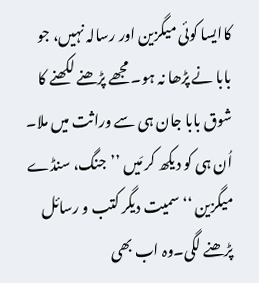کاایسا کوئی میگزین اور رسالہ نہیں، جو بابا نے پڑھا نہ ہو۔ مجھے پڑھنے لکھنے کا شوق بابا جان ہی سے وراثت میں ملا۔ اُن ہی کو دیکھ کر مَیں ’’جنگ، سنڈے میگزین ‘‘ سمیت دیگر کتب و رسائل پڑھنے لگی۔وہ اب بھی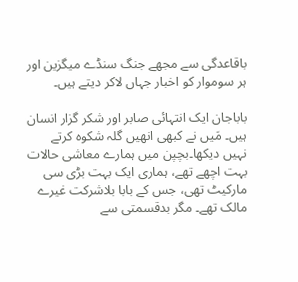باقاعدگی سے مجھے جنگ سنڈے میگزین اور ہر سوموار کو اخبار جہاں لاکر دیتے ہیں۔

باباجان ایک انتہائی صابر اور شکر گزار انسان ہیں۔ مَیں نے کبھی انھیں گلہ شکوہ کرتے نہیں دیکھا۔بچپن میں ہمارے معاشی حالات بہت اچھے تھے، ہماری ایک بہت بڑی سی مارکیٹ تھی، جس کے بابا بلاشرکت غیرے مالک تھے۔ مگر بدقسمتی سے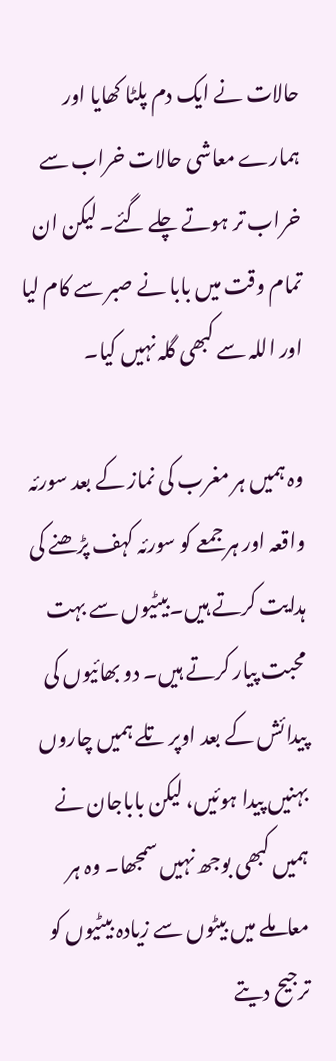حالات نے ایک دم پلٹا کھایا اور ہمارے معاشی حالات خراب سے خراب تر ہوتے چلے گئے۔ لیکن ان تمام وقت میں بابا نے صبر سے کام لیا اور اللہ سے کبھی گلہ نہیں کیا۔

وہ ہمیں ہر مغرب کی نماز کے بعد سورئہ واقعہ اور ہر جمعے کو سورئہ کہف پڑھنے کی ہدایت کرتے ہیں۔بیٹیوں سے بہت محبت پیار کرتے ہیں۔ دو بھائیوں کی پیدائش کے بعد اوپر تلے ہمیں چاروں بہنیں پیدا ہوئیں، لیکن باباجان نے ہمیں کبھی بوجھ نہیں سمجھا۔ وہ ہر معاملے میں بیٹوں سے زیادہ بیٹیوں کو ترجیح دیتے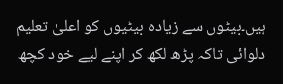ہیں۔بیٹوں سے زیادہ بیٹیوں کو اعلیٰ تعلیم دلوائی تاکہ پڑھ لکھ کر اپنے لیے خود کچھ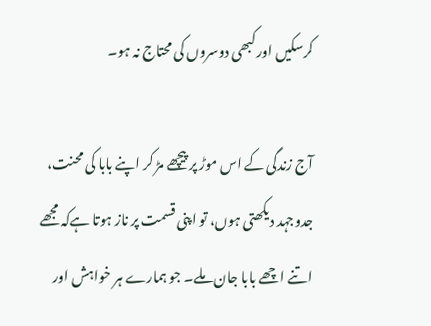کرسکیں اور کبھی دوسروں کی محتاج نہ ہو۔

آج زندگی کے اس موڑ پر پیچھے مڑ کر اپنے بابا کی محنت، جدوجہد دیکھتی ہوں، تو اپنی قسمت پر ناز ہوتا ہےکہ مجھے اتنے اچھے بابا جان ملے۔ جو ہمارے ہر خواہش اور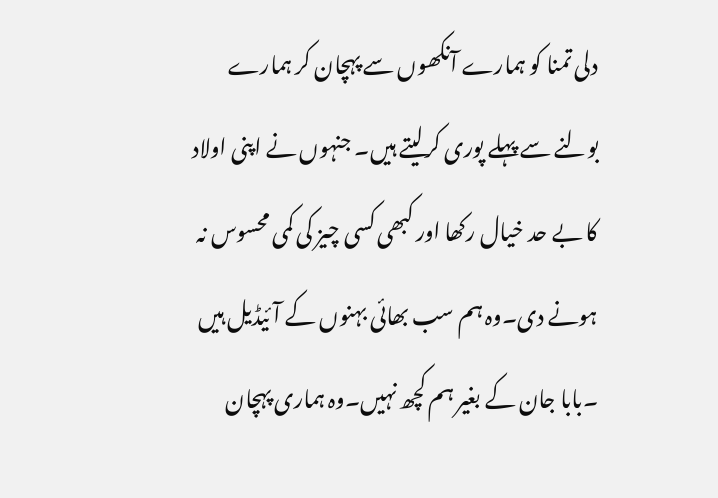دلی تمنا کو ہمارے آنکھوں سے پہچان کر ہمارے بولنے سے پہلے پوری کرلیتے ہیں۔ جنہوں نے اپنی اولاد کا بے حد خیال رکھا اور کبھی کسی چیز کی کمی محسوس نہ ہونے دی۔وہ ہم سب بھائی بہنوں کے آئیڈیل ہیں ۔بابا جان کے بغیر ہم کچھ نہیں۔وہ ہماری پہچان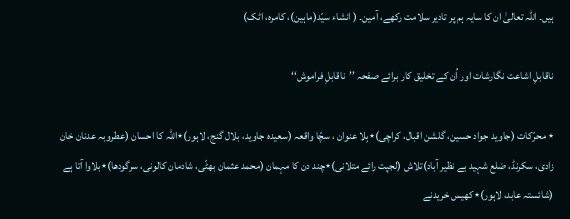ہیں۔ اللہ تعالیٰ ان کا سایہ ہم پر تادیر سلامت رکھے، آمین۔ ( انشاء سیّد(ماہین)، کامرہ، اٹک)

ناقابلِ اشاعت نگارشات اور اُن کے تخلیق کار برائے صفحہ ’’ناقابلِ فراموش‘‘

٭ محرّکات (جاوید جواد حسین، گلشن اقبال، کراچی)٭بِلا عنوان ، سچّا واقعہ (سعیدہ جاوید، بلال گنج، لاہور)٭اللہ کا احسان (عطروبہ عدنان خان زادی، سکرنڈ، ضلع شہید بے نظیر آباد)تلاش (لجپت رائے متلانی)٭چند دن کا مہمان (محمد عثمان بھٹّی، شادمان کالونی، سرگودھا)٭بلاوا آتا ہے (شائستہ عابد، لاہور)٭کھیس خریدنے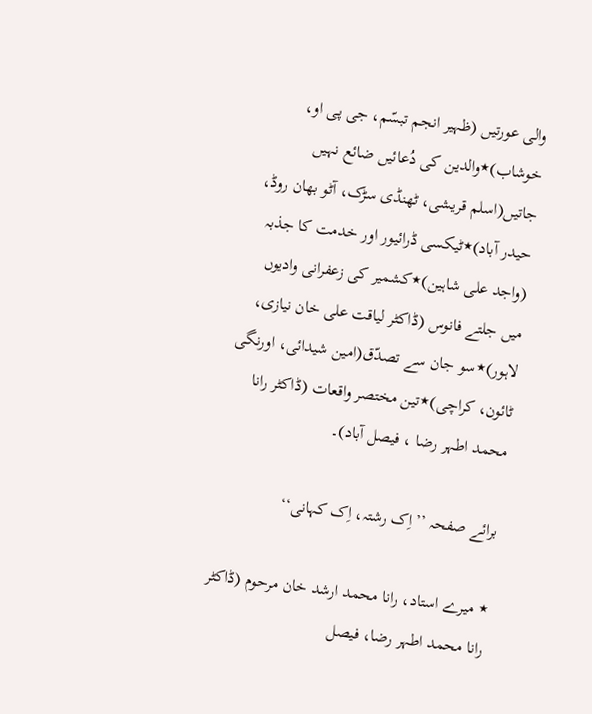والی عورتیں (ظہیر انجم تبسّم، جی پی او، خوشاب)٭والدین کی دُعائیں ضائع نہیں جاتیں(اسلم قریشی، ٹھنڈی سڑک، آٹو بھان روڈ، حیدر آباد)٭ٹیکسی ڈرائیور اور خدمت کا جذبہ (واجد علی شاہین)٭کشمیر کی زعفرانی وادیوں میں جلتے فانوس (ڈاکٹر لیاقت علی خان نیازی، لاہور)٭سو جان سے تصدّق(امین شیدائی، اورنگی ٹائون، کراچی)٭تین مختصر واقعات (ڈاکٹر رانا محمد اطہر رضا ، فیصل آباد)۔

برائے صفحہ ’’اِک رشتہ، اِک کہانی‘‘

٭ میرے استاد، رانا محمد ارشد خان مرحوم (ڈاکٹر رانا محمد اطہر رضا، فیصل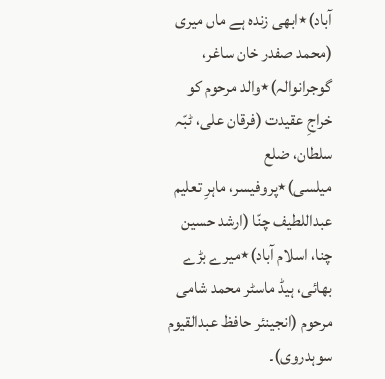آباد)٭ابھی زندہ ہے ماں میری (محمد صفدر خان ساغر، گوجرانوالہ)٭والد مرحوم کو خراجِ عقیدت (فرقان علی، ٹبّہ سلطان، ضلع میلسی)٭پروفیسر، ماہرِ تعلیم عبداللطیف چنّا (ارشد حسین چنا، اسلام آباد)٭میرے بڑے بھائی، ہیڈ ماسٹر محمد شامی مرحوم (انجینئر حافظ عبدالقیوم سوہدروی)۔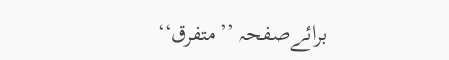برائےصفحہ ’’متفرق‘‘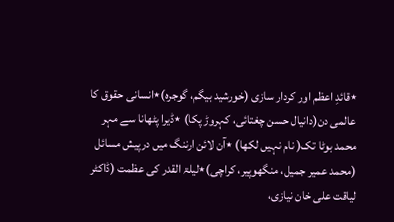٭قائدِ اعظم اور کردار سازی (خورشید بیگم، گوجرہ)٭انسانی حقوق کا عالمی دن(دانیال حسن چغتائی، کہروڑ پکا) ٭ڈیرا پٹھانا سے مہر محمد بوٹا تک( نام نہیں لکھا) ٭آن لائن ارننگ میں درپیش مسائل (محمد عمیر جمیل، منگھوپیر، کراچی)٭لیلۃ القدر کی عظمت (ڈاکٹر لیاقت علی خان نیازی،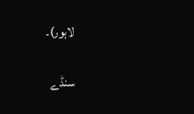لاہور)۔

سنڈے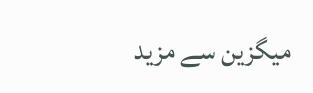میگزین سے مزید